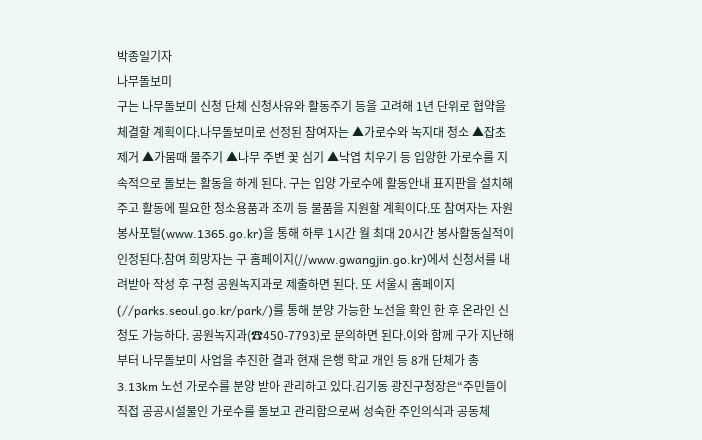박종일기자
나무돌보미
구는 나무돌보미 신청 단체 신청사유와 활동주기 등을 고려해 1년 단위로 협약을 체결할 계획이다.나무돌보미로 선정된 참여자는 ▲가로수와 녹지대 청소 ▲잡초 제거 ▲가뭄때 물주기 ▲나무 주변 꽃 심기 ▲낙엽 치우기 등 입양한 가로수를 지속적으로 돌보는 활동을 하게 된다. 구는 입양 가로수에 활동안내 표지판을 설치해주고 활동에 필요한 청소용품과 조끼 등 물품을 지원할 계획이다.또 참여자는 자원봉사포털(www.1365.go.kr)을 통해 하루 1시간 월 최대 20시간 봉사활동실적이 인정된다.참여 희망자는 구 홈페이지(//www.gwangjin.go.kr)에서 신청서를 내려받아 작성 후 구청 공원녹지과로 제출하면 된다. 또 서울시 홈페이지(//parks.seoul.go.kr/park/)를 통해 분양 가능한 노선을 확인 한 후 온라인 신청도 가능하다. 공원녹지과(☎450-7793)로 문의하면 된다.이와 함께 구가 지난해부터 나무돌보미 사업을 추진한 결과 현재 은행 학교 개인 등 8개 단체가 총 3.13km 노선 가로수를 분양 받아 관리하고 있다.김기동 광진구청장은“주민들이 직접 공공시설물인 가로수를 돌보고 관리함으로써 성숙한 주인의식과 공동체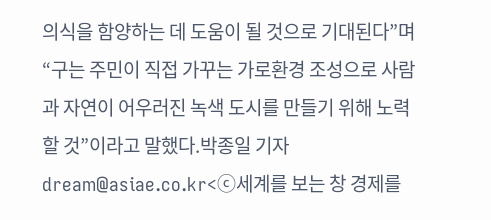의식을 함양하는 데 도움이 될 것으로 기대된다”며“구는 주민이 직접 가꾸는 가로환경 조성으로 사람과 자연이 어우러진 녹색 도시를 만들기 위해 노력할 것”이라고 말했다.박종일 기자 dream@asiae.co.kr<ⓒ세계를 보는 창 경제를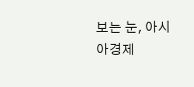보는 눈, 아시아경제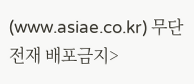(www.asiae.co.kr) 무단전재 배포금지>